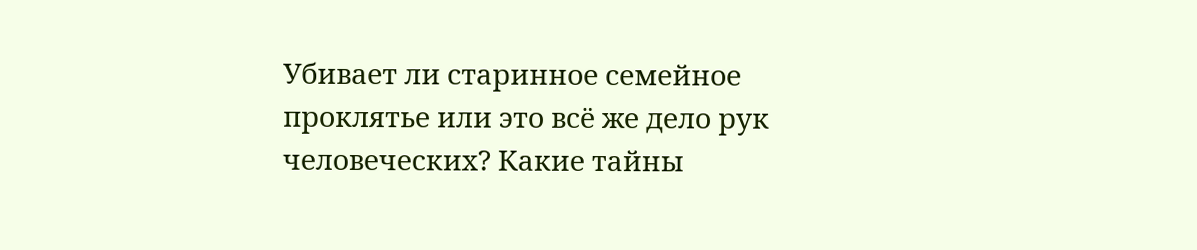Убивает ли старинное семейное проклятье или это всё же дело рук человеческих? Какие тайны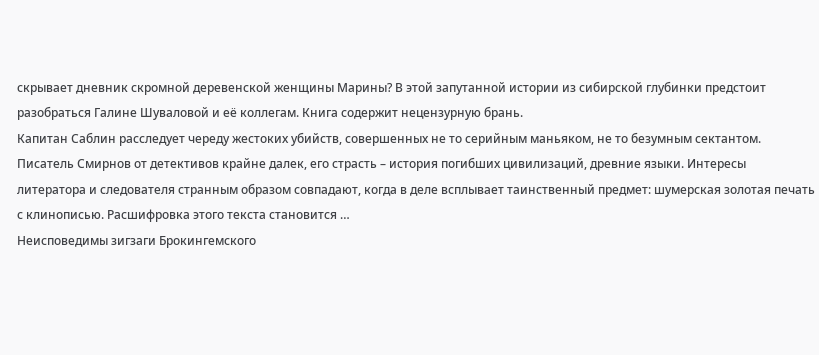скрывает дневник скромной деревенской женщины Марины? В этой запутанной истории из сибирской глубинки предстоит разобраться Галине Шуваловой и её коллегам. Книга содержит нецензурную брань.
Капитан Саблин расследует череду жестоких убийств, совершенных не то серийным маньяком, не то безумным сектантом. Писатель Смирнов от детективов крайне далек, его страсть – история погибших цивилизаций, древние языки. Интересы литератора и следователя странным образом совпадают, когда в деле всплывает таинственный предмет: шумерская золотая печать с клинописью. Расшифровка этого текста становится …
Неисповедимы зигзаги Брокингемского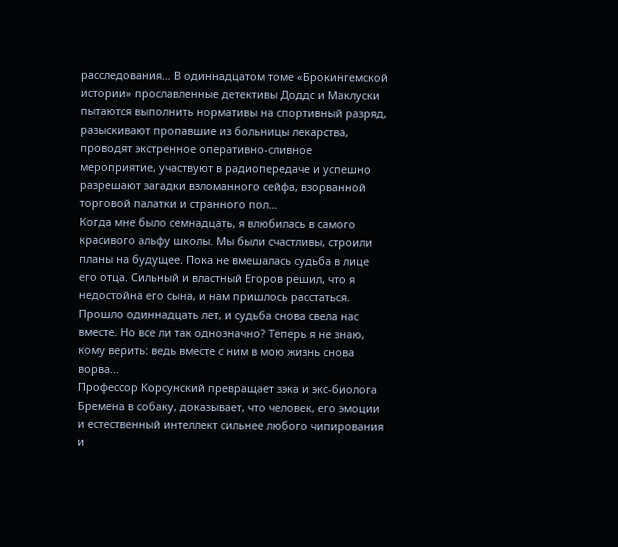расследования… В одиннадцатом томе «Брокингемской истории» прославленные детективы Доддс и Маклуски пытаются выполнить нормативы на спортивный разряд, разыскивают пропавшие из больницы лекарства, проводят экстренное оперативно-сливное мероприятие, участвуют в радиопередаче и успешно разрешают загадки взломанного сейфа, взорванной торговой палатки и странного пол…
Когда мне было семнадцать, я влюбилась в самого красивого альфу школы. Мы были счастливы, строили планы на будущее. Пока не вмешалась судьба в лице его отца. Сильный и властный Егоров решил, что я недостойна его сына, и нам пришлось расстаться. Прошло одиннадцать лет, и судьба снова свела нас вместе. Но все ли так однозначно? Теперь я не знаю, кому верить: ведь вместе с ним в мою жизнь снова ворва…
Профессор Корсунский превращает зэка и экс-биолога Бремена в собаку, доказывает, что человек, его эмоции и естественный интеллект сильнее любого чипирования и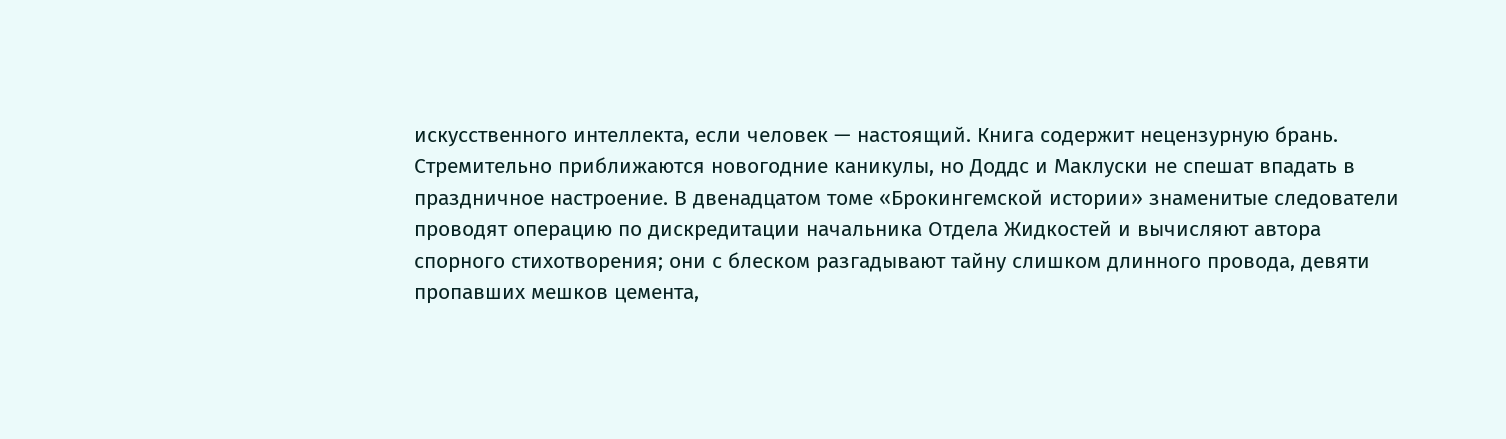искусственного интеллекта, если человек — настоящий. Книга содержит нецензурную брань.
Стремительно приближаются новогодние каникулы, но Доддс и Маклуски не спешат впадать в праздничное настроение. В двенадцатом томе «Брокингемской истории» знаменитые следователи проводят операцию по дискредитации начальника Отдела Жидкостей и вычисляют автора спорного стихотворения; они с блеском разгадывают тайну слишком длинного провода, девяти пропавших мешков цемента,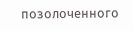позолоченного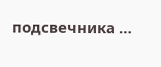подсвечника …